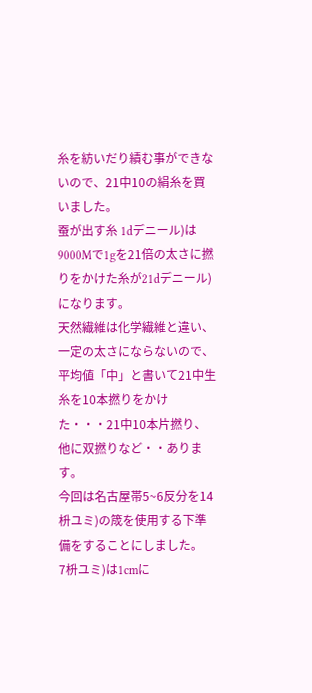糸を紡いだり績む事ができないので、21中10の絹糸を買いました。
蚕が出す糸 1dデニール)は9000Mで1gを21倍の太さに撚りをかけた糸が21dデニール)になります。
天然繊維は化学繊維と違い、一定の太さにならないので、平均値「中」と書いて21中生糸を10本撚りをかけた・・・21中10本片撚り、他に双撚りなど・・あります。
今回は名古屋帯5~6反分を14枡ユミ)の筬を使用する下準備をすることにしました。
7枡ユミ)は1cmに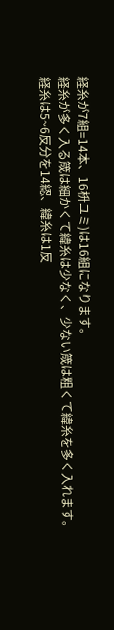経糸が7組=14本、16枡ユミ)は16組になります。
経糸が多く入る筬は細かくて緯糸は少なく、少ない筬は粗くて緯糸を多く入れます。
経糸は5~6反分を14綛、緯糸は1反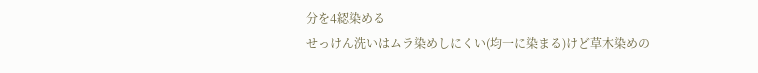分を4綛染める
せっけん洗いはムラ染めしにくい(均一に染まる)けど草木染めの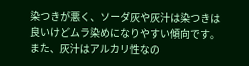染つきが悪く、ソーダ灰や灰汁は染つきは良いけどムラ染めになりやすい傾向です。また、灰汁はアルカリ性なの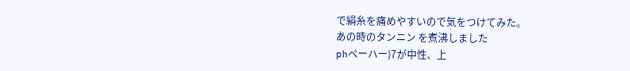で絹糸を痛めやすいので気をつけてみた。
あの時のタンニン を煮沸しました
phペーハー)7が中性、上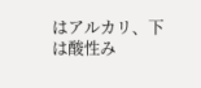はアルカリ、下は酸性み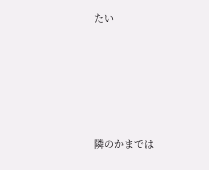たい








隣のかまでは